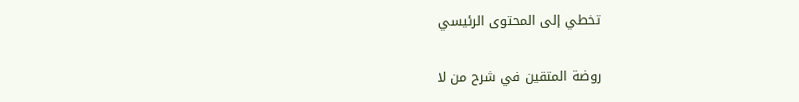تخطي إلى المحتوى الرئيسي

روضة المتقين في شرح من لا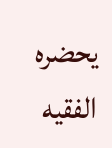يحضره الفقيه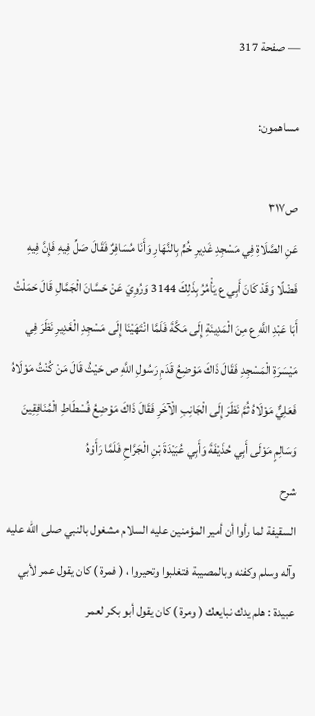— صفحة 317

مساهمون:

ص٣١٧
عَنِ الصَّلَاةِ فِي مَسْجِدِ غَدِيرِ خُمٍّ بِالنَّهَارِ وَأَنَا مُسَافِرٌ فَقَالَ صَلِّ فِيهِ فَإِنَّ فِيهِ فَضْلًا وَقَدْ كَانَ أَبِي ع يَأْمُرُ بِذَلِكَ 3144 وَرُوِيَ عَنْ حَسَّانَ الْجَمَّالِ قَالَ حَمَلْتُ أَبَا عَبْدِ اللَّهِ ع مِنَ الْمَدِينَةِ إِلَى مَكَّةَ فَلَمَّا انْتَهَيْنَا إِلَى مَسْجِدِ الْغَدِيرِ نَظَرَ فِي مَيْسَرَةِ الْمَسْجِدِ فَقَالَ ذَاكَ مَوْضِعُ قَدَمِ رَسُولِ اللَّهِ ص حَيْثُ قَالَ مَنْ كُنْتُ مَوْلَاهُ فَعَلِيٌّ مَوْلَاهُ ثُمَّ نَظَرَ إِلَى الْجَانِبِ الْآخَرِ فَقَالَ ذَاكَ مَوْضِعُ فُسْطَاطِ الْمُنَافِقِينَ وَسَالِمٍ مَوْلَى أَبِي حُذَيْفَةَ وَأَبِي عُبَيْدَةَ بْنِ الْجَرَّاحِ فَلَمَّا رَأَوْهُ
شرح
السقيفة لما رأوا أن أمير المؤمنين عليه السلام مشغول بالنبي صلى الله عليه وآله وسلم وكفنه وبالمصيبة فتغلبوا وتحيروا ، ( فمرة ) كان يقول عمر لأبي عبيدة : هلم يدك نبايعك ( ومرة ) كان يقول أبو بكر لعمر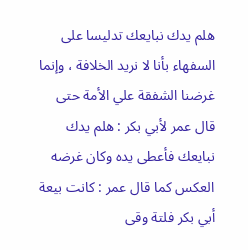هلم يدك نبايعك تدليسا على السفهاء بأنا لا نريد الخلافة ، وإنما غرضنا الشفقة علي الأمة حتى قال عمر لأبي بكر : هلم يدك نبايعك فأعطى يده وكان غرضه العكس كما قال عمر : كانت بيعة أبي بكر فلتة وقى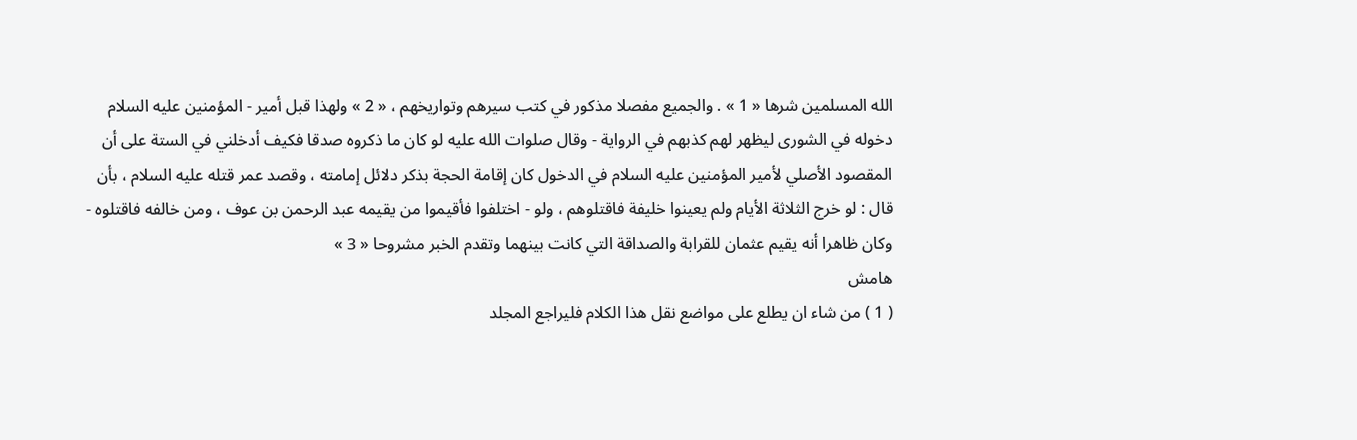الله المسلمين شرها « 1 » . والجميع مفصلا مذكور في كتب سيرهم وتواريخهم ، « 2 » ولهذا قبل أمير - المؤمنين عليه السلام دخوله في الشورى ليظهر لهم كذبهم في الرواية - وقال صلوات الله عليه لو كان ما ذكروه صدقا فكيف أدخلني في الستة على أن المقصود الأصلي لأمير المؤمنين عليه السلام في الدخول كان إقامة الحجة بذكر دلائل إمامته ، وقصد عمر قتله عليه السلام ، بأن قال : لو خرج الثلاثة الأيام ولم يعينوا خليفة فاقتلوهم ، ولو - اختلفوا فأقيموا من يقيمه عبد الرحمن بن عوف ، ومن خالفه فاقتلوه - وكان ظاهرا أنه يقيم عثمان للقرابة والصداقة التي كانت بينهما وتقدم الخبر مشروحا « 3 »
هامش
( 1 ) من شاء ان يطلع على مواضع نقل هذا الكلام فليراجع المجلد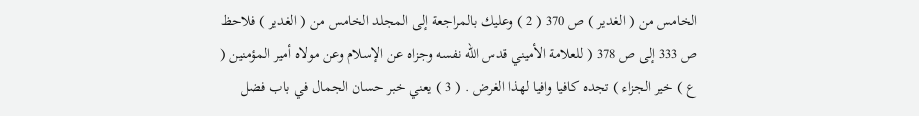الخامس من ( الغدير ) ص 370 ( 2 ) وعليك بالمراجعة إلى المجلد الخامس من ( الغدير ) فلاحظ ص 333 إلى ص 378 ( للعلامة الأميني قدس اللّه نفسه وجزاه عن الإسلام وعن مولاه أمير المؤمنين ( ع ) خير الجزاء ) تجده كافيا وافيا لهذا الغرض . ( 3 ) يعني خبر حسان الجمال في باب فضل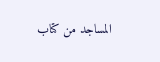المساجد من كتاب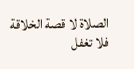الصلاة لا قصة الخلاقة فلا تغفل